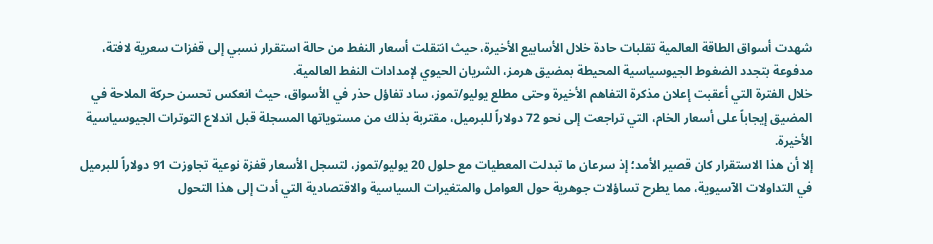شهدت أسواق الطاقة العالمية تقلبات حادة خلال الأسابيع الأخيرة، حيث انتقلت أسعار النفط من حالة استقرار نسبي إلى قفزات سعرية لافتة، مدفوعة بتجدد الضغوط الجيوسياسية المحيطة بمضيق هرمز، الشريان الحيوي لإمدادات النفط العالمية.
خلال الفترة التي أعقبت إعلان مذكرة التفاهم الأخيرة وحتى مطلع يوليو/تموز، ساد تفاؤل حذر في الأسواق، حيث انعكس تحسن حركة الملاحة في المضيق إيجاباً على أسعار الخام، التي تراجعت إلى نحو 72 دولاراً للبرميل، مقتربة بذلك من مستوياتها المسجلة قبل اندلاع التوترات الجيوسياسية الأخيرة.
إلا أن هذا الاستقرار كان قصير الأمد؛ إذ سرعان ما تبدلت المعطيات مع حلول 20 يوليو/تموز، لتسجل الأسعار قفزة نوعية تجاوزت 91 دولاراً للبرميل في التداولات الآسيوية، مما يطرح تساؤلات جوهرية حول العوامل والمتغيرات السياسية والاقتصادية التي أدت إلى هذا التحول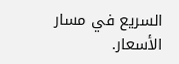السريع في مسار الأسعار.